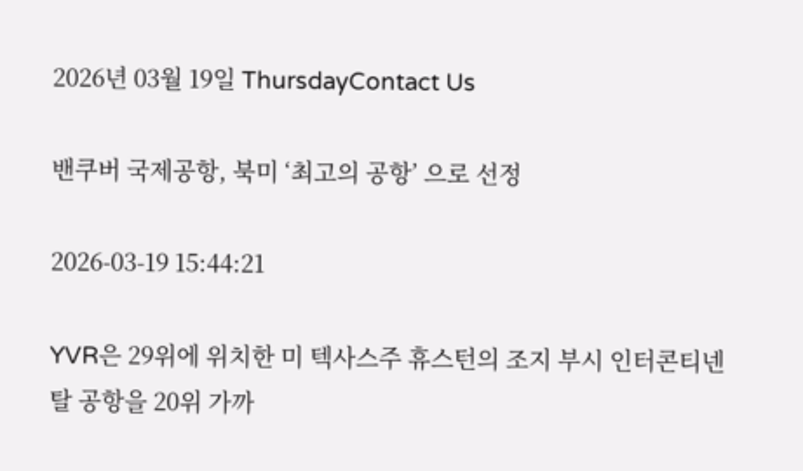2026년 03월 19일 ThursdayContact Us

밴쿠버 국제공항, 북미 ‘최고의 공항’ 으로 선정

2026-03-19 15:44:21

YVR은 29위에 위치한 미 텍사스주 휴스턴의 조지 부시 인터콘티넨탈 공항을 20위 가까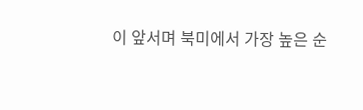이 앞서며 북미에서 가장 높은 순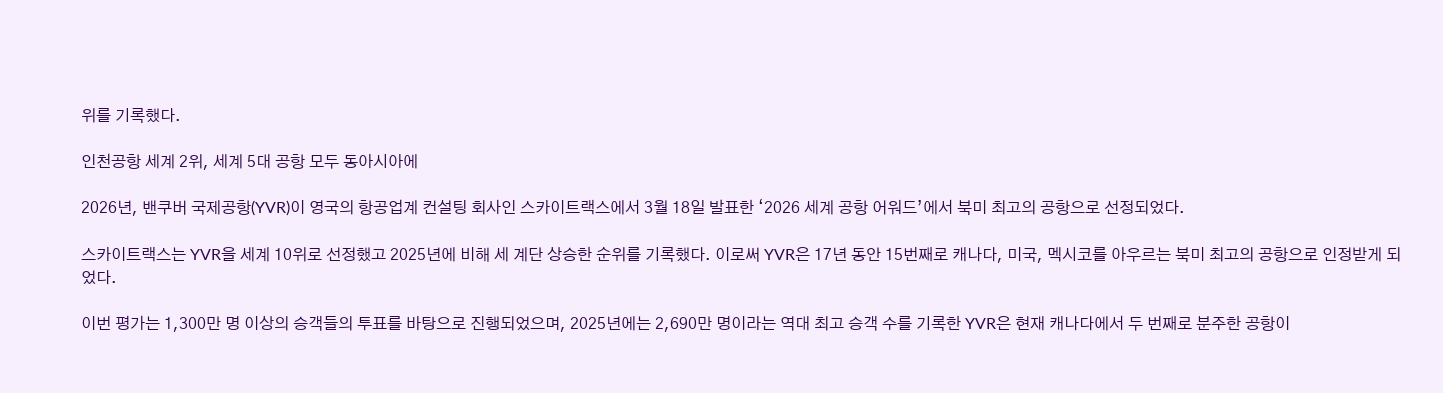위를 기록했다.

인천공항 세계 2위, 세계 5대 공항 모두 동아시아에

2026년, 밴쿠버 국제공항(YVR)이 영국의 항공업계 컨설팅 회사인 스카이트랙스에서 3월 18일 발표한 ‘2026 세계 공항 어워드’에서 북미 최고의 공항으로 선정되었다.

스카이트랙스는 YVR을 세계 10위로 선정했고 2025년에 비해 세 계단 상승한 순위를 기록했다. 이로써 YVR은 17년 동안 15번째로 캐나다, 미국, 멕시코를 아우르는 북미 최고의 공항으로 인정받게 되었다.

이번 평가는 1,300만 명 이상의 승객들의 투표를 바탕으로 진행되었으며, 2025년에는 2,690만 명이라는 역대 최고 승객 수를 기록한 YVR은 현재 캐나다에서 두 번째로 분주한 공항이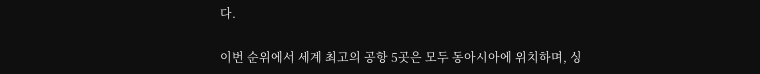다.

이번 순위에서 세계 최고의 공항 5곳은 모두 동아시아에 위치하며, 싱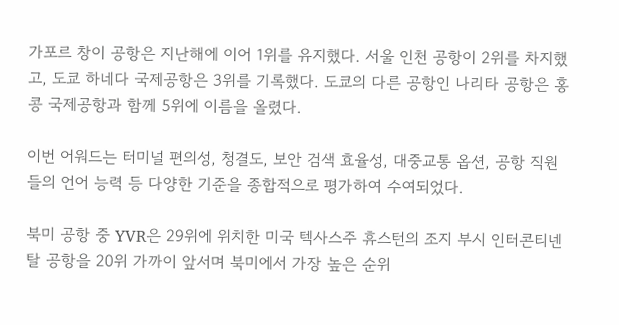가포르 창이 공항은 지난해에 이어 1위를 유지했다. 서울 인천 공항이 2위를 차지했고, 도쿄 하네다 국제공항은 3위를 기록했다. 도쿄의 다른 공항인 나리타 공항은 홍콩 국제공항과 함께 5위에 이름을 올렸다.

이번 어워드는 터미널 편의성, 청결도, 보안 검색 효율성, 대중교통 옵션, 공항 직원들의 언어 능력 등 다양한 기준을 종합적으로 평가하여 수여되었다.

북미 공항 중 YVR은 29위에 위치한 미국 텍사스주 휴스턴의 조지 부시 인터콘티넨탈 공항을 20위 가까이 앞서며 북미에서 가장 높은 순위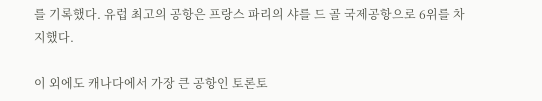를 기록했다. 유럽 최고의 공항은 프랑스 파리의 샤를 드 골 국제공항으로 6위를 차지했다.

이 외에도 캐나다에서 가장 큰 공항인 토론토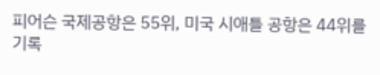피어슨 국제공항은 55위, 미국 시애틀 공항은 44위를 기록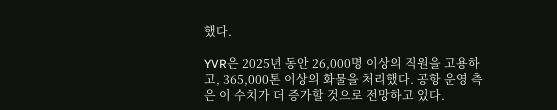했다.

YVR은 2025년 동안 26,000명 이상의 직원을 고용하고, 365,000톤 이상의 화물을 처리했다. 공항 운영 측은 이 수치가 더 증가할 것으로 전망하고 있다.